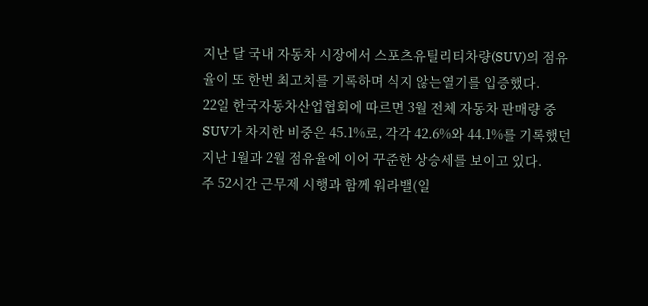지난 달 국내 자동차 시장에서 스포츠유틸리티차량(SUV)의 점유율이 또 한번 최고치를 기록하며 식지 않는열기를 입증했다.
22일 한국자동차산업협회에 따르면 3월 전체 자동차 판매량 중 SUV가 차지한 비중은 45.1%로, 각각 42.6%와 44.1%를 기록했던 지난 1월과 2월 점유율에 이어 꾸준한 상승세를 보이고 있다.
주 52시간 근무제 시행과 함께 워라밸(일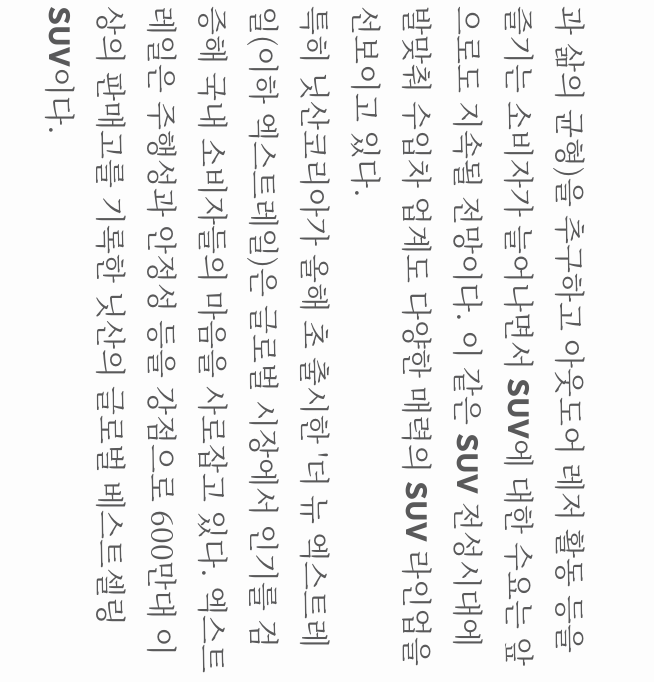과 삶의 균형)을 추구하고 아웃도어 레저 활동 등을 즐기는 소비자가 늘어나면서 SUV에 대한 수요는 앞으로도 지속될 전망이다. 이 같은 SUV 전성시대에 발맞춰 수입차 업계도 다양한 매력의 SUV 라인업을 선보이고 있다.
특히 닛산코리아가 올해 초 출시한 '더 뉴 엑스트레일(이하 엑스트레일)은 글로벌 시장에서 인기를 검증해 국내 소비자들의 마음을 사로잡고 있다. 엑스트레일은 주행성과 안정성 등을 강점으로 600만대 이상의 판매고를 기록한 닛산의 글로벌 베스트셀링 SUV이다.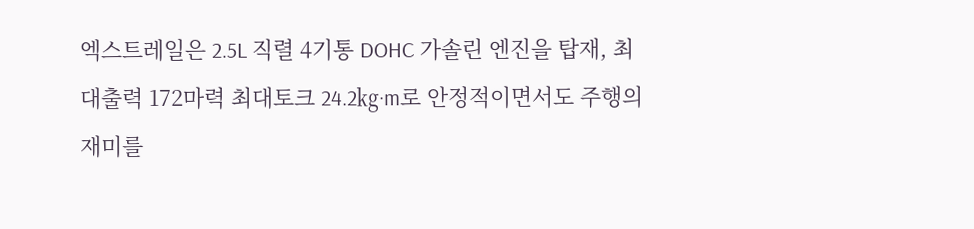엑스트레일은 2.5L 직렬 4기통 DOHC 가솔린 엔진을 탑재, 최대출력 172마력 최대토크 24.2㎏·m로 안정적이면서도 주행의 재미를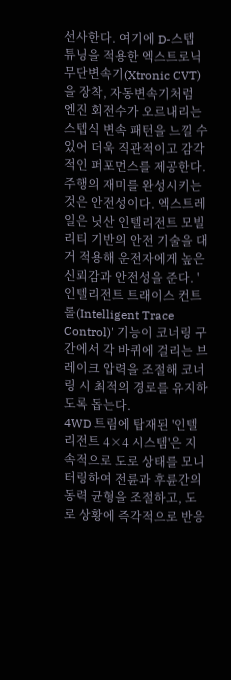선사한다. 여기에 D-스텝 튜닝을 적용한 엑스트로닉 무단변속기(Xtronic CVT)을 장착, 자동변속기처럼 엔진 회전수가 오르내리는 스텝식 변속 패턴을 느낄 수 있어 더욱 직관적이고 감각적인 퍼포먼스를 제공한다.
주행의 재미를 완성시키는 것은 안전성이다. 엑스트레일은 닛산 인텔리전트 모빌리티 기반의 안전 기술을 대거 적용해 운전자에게 높은 신뢰감과 안전성을 준다. '인텔리전트 트래이스 컨트롤(Intelligent Trace Control)' 기능이 코너링 구간에서 각 바퀴에 걸리는 브레이크 압력을 조절해 코너링 시 최적의 경로를 유지하도록 돕는다.
4WD 트림에 탑재된 '인텔리전트 4×4 시스템'은 지속적으로 도로 상태를 모니터링하여 전륜과 후륜간의 동력 균형을 조절하고, 도로 상황에 즉각적으로 반응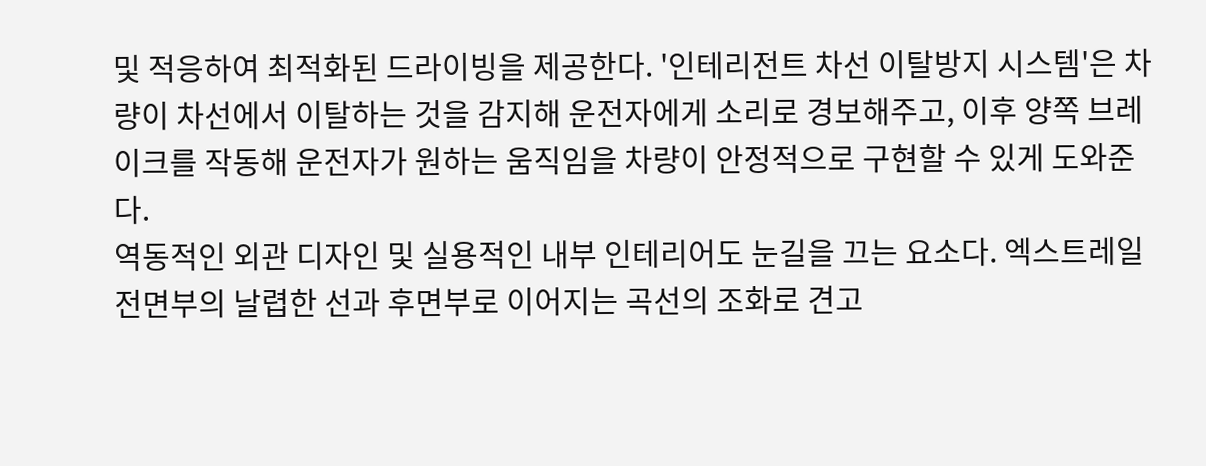및 적응하여 최적화된 드라이빙을 제공한다. '인테리전트 차선 이탈방지 시스템'은 차량이 차선에서 이탈하는 것을 감지해 운전자에게 소리로 경보해주고, 이후 양쪽 브레이크를 작동해 운전자가 원하는 움직임을 차량이 안정적으로 구현할 수 있게 도와준다.
역동적인 외관 디자인 및 실용적인 내부 인테리어도 눈길을 끄는 요소다. 엑스트레일 전면부의 날렵한 선과 후면부로 이어지는 곡선의 조화로 견고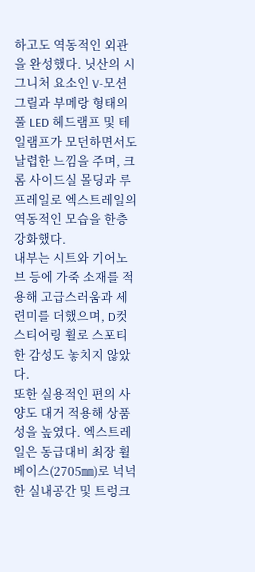하고도 역동적인 외관을 완성했다. 닛산의 시그니처 요소인 V-모션 그릴과 부메랑 형태의 풀 LED 헤드램프 및 테일램프가 모던하면서도 날렵한 느낌을 주며, 크롬 사이드실 몰딩과 루프레일로 엑스트레일의 역동적인 모습을 한층 강화했다.
내부는 시트와 기어노브 등에 가죽 소재를 적용해 고급스러움과 세련미를 더했으며, D컷 스티어링 휠로 스포티한 감성도 놓치지 않았다.
또한 실용적인 편의 사양도 대거 적용해 상품성을 높였다. 엑스트레일은 동급대비 최장 휠베이스(2705㎜)로 넉넉한 실내공간 및 트렁크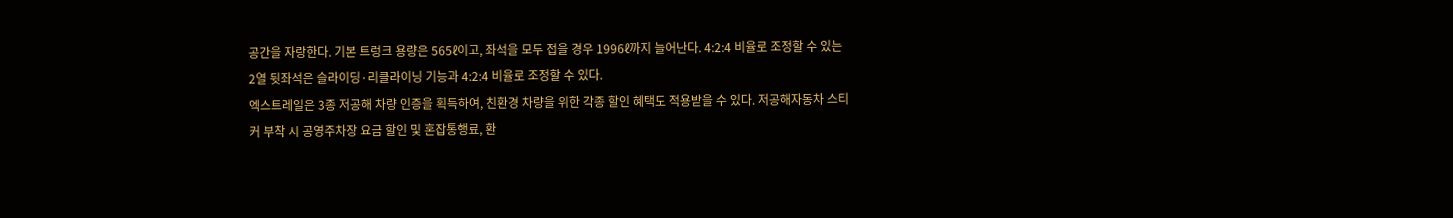공간을 자랑한다. 기본 트렁크 용량은 565ℓ이고, 좌석을 모두 접을 경우 1996ℓ까지 늘어난다. 4:2:4 비율로 조정할 수 있는 2열 뒷좌석은 슬라이딩·리클라이닝 기능과 4:2:4 비율로 조정할 수 있다.
엑스트레일은 3종 저공해 차량 인증을 획득하여, 친환경 차량을 위한 각종 할인 혜택도 적용받을 수 있다. 저공해자동차 스티커 부착 시 공영주차장 요금 할인 및 혼잡통행료, 환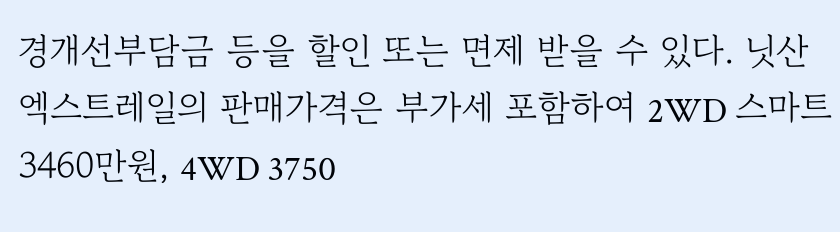경개선부담금 등을 할인 또는 면제 받을 수 있다. 닛산 엑스트레일의 판매가격은 부가세 포함하여 2WD 스마트 3460만원, 4WD 3750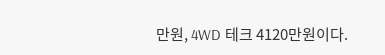만원, 4WD 테크 4120만원이다.